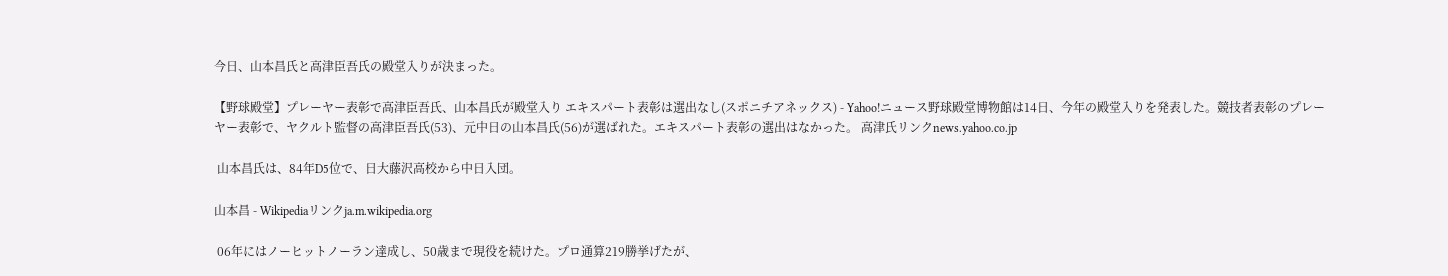今日、山本昌氏と高津臣吾氏の殿堂入りが決まった。

【野球殿堂】プレーヤー表彰で高津臣吾氏、山本昌氏が殿堂入り エキスパート表彰は選出なし(スポニチアネックス) - Yahoo!ニュース野球殿堂博物館は14日、今年の殿堂入りを発表した。競技者表彰のプレーヤー表彰で、ヤクルト監督の高津臣吾氏(53)、元中日の山本昌氏(56)が選ばれた。エキスパート表彰の選出はなかった。 高津氏リンクnews.yahoo.co.jp

 山本昌氏は、84年D5位で、日大藤沢高校から中日入団。

山本昌 - Wikipediaリンクja.m.wikipedia.org

 06年にはノーヒットノーラン達成し、50歳まで現役を続けた。プロ通算219勝挙げたが、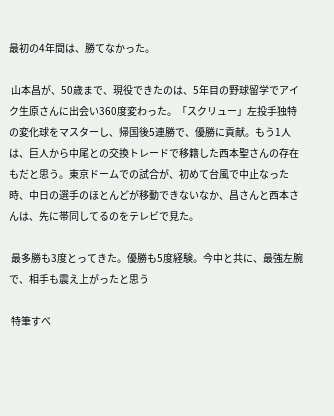最初の4年間は、勝てなかった。

 山本昌が、50歳まで、現役できたのは、5年目の野球留学でアイク生原さんに出会い360度変わった。「スクリュー」左投手独特の変化球をマスターし、帰国後5連勝で、優勝に貢献。もう1人は、巨人から中尾との交換トレードで移籍した西本聖さんの存在もだと思う。東京ドームでの試合が、初めて台風で中止なった時、中日の選手のほとんどが移動できないなか、昌さんと西本さんは、先に帯同してるのをテレビで見た。

 最多勝も3度とってきた。優勝も5度経験。今中と共に、最強左腕で、相手も震え上がったと思う

 特筆すべ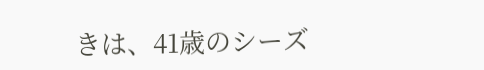きは、41歳のシーズ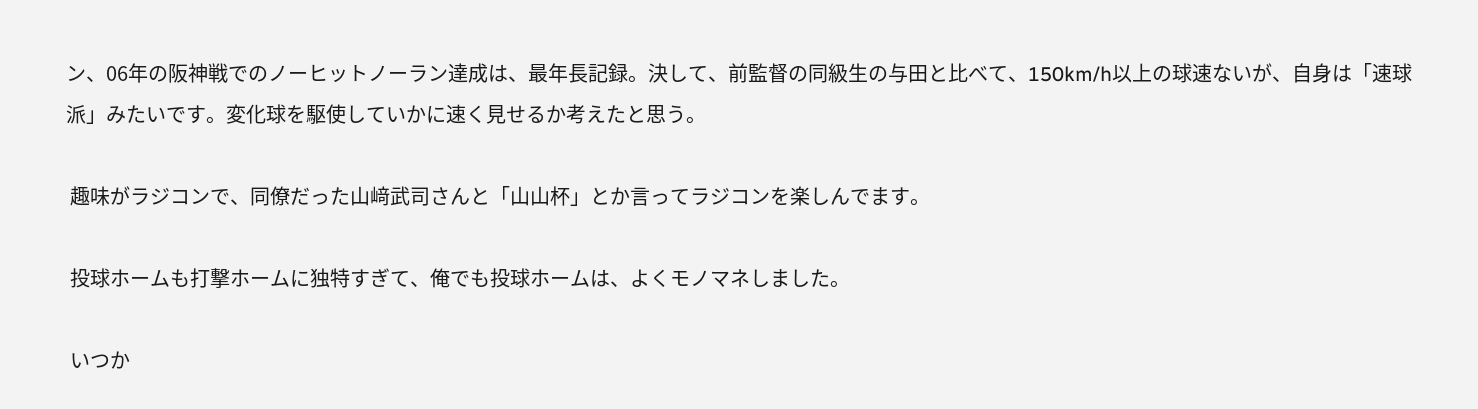ン、06年の阪神戦でのノーヒットノーラン達成は、最年長記録。決して、前監督の同級生の与田と比べて、150km/h以上の球速ないが、自身は「速球派」みたいです。変化球を駆使していかに速く見せるか考えたと思う。

 趣味がラジコンで、同僚だった山﨑武司さんと「山山杯」とか言ってラジコンを楽しんでます。

 投球ホームも打撃ホームに独特すぎて、俺でも投球ホームは、よくモノマネしました。

 いつか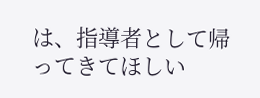は、指導者として帰ってきてほしい